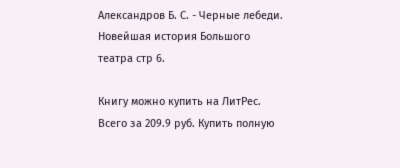Александров Б. С. - Черные лебеди. Новейшая история Большого театра стр 6.

Книгу можно купить на ЛитРес.
Всего за 209.9 руб. Купить полную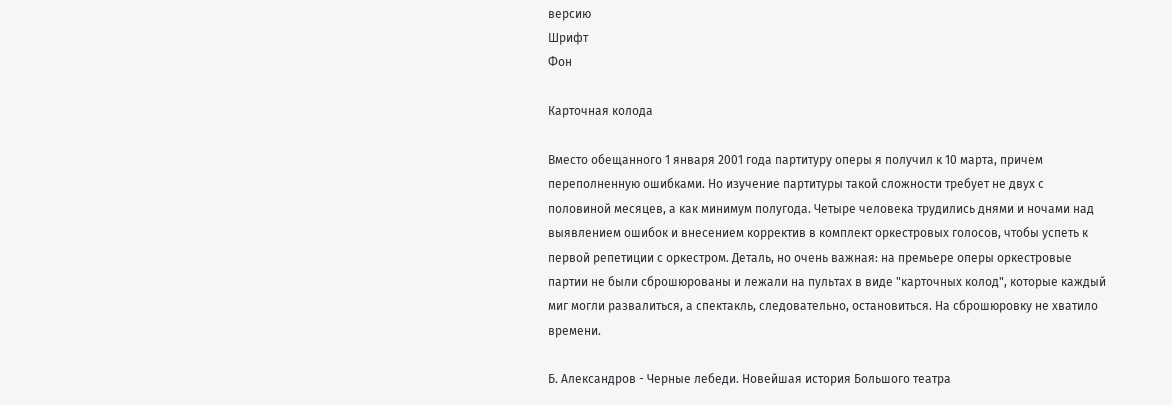версию
Шрифт
Фон

Карточная колода

Вместо обещанного 1 января 2001 года партитуру оперы я получил к 10 марта, причем переполненную ошибками. Но изучение партитуры такой сложности требует не двух с половиной месяцев, а как минимум полугода. Четыре человека трудились днями и ночами над выявлением ошибок и внесением корректив в комплект оркестровых голосов, чтобы успеть к первой репетиции с оркестром. Деталь, но очень важная: на премьере оперы оркестровые партии не были сброшюрованы и лежали на пультах в виде "карточных колод", которые каждый миг могли развалиться, а спектакль, следовательно, остановиться. На сброшюровку не хватило времени.

Б. Александров - Черные лебеди. Новейшая история Большого театра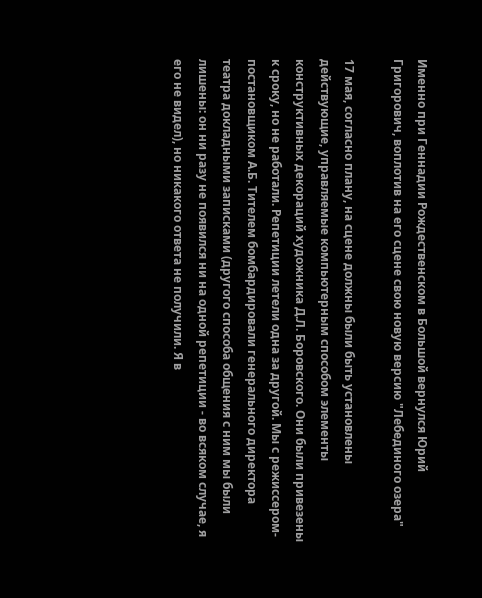Именно при Геннадии Рождественском в Большой вернулся Юрий Григорович, воплотив на его сцене свою новую версию "Лебединого озера"

17 мая, согласно плану, на сцене должны были быть установлены действующие, управляемые компьютерным способом элементы конструктивных декораций художника Д.Л. Боровского. Они были привезены к сроку, но не работали. Репетиции летели одна за другой. Мы с режиссером-постановщиком А.Б. Тителем бомбардировали генерального директора театра докладными записками (другого способа общения с ним мы были лишены: он ни разу не появился ни на одной репетиции - во всяком случае, я его не видел), но никакого ответа не получили. Я в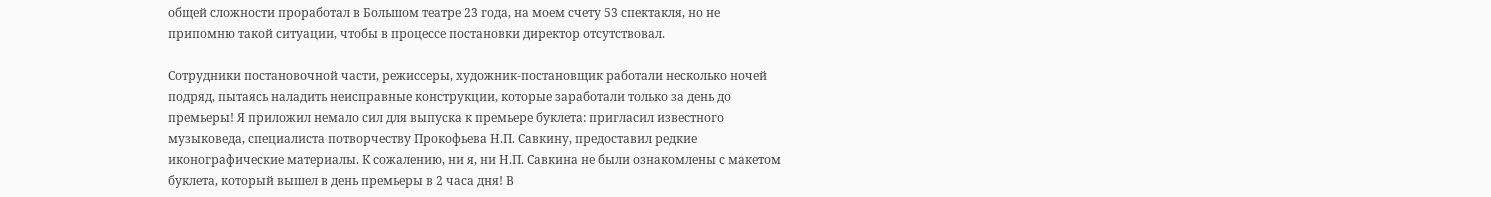общей сложности проработал в Большом театре 23 года, на моем счету 53 спектакля, но не припомню такой ситуации, чтобы в процессе постановки директор отсутствовал.

Сотрудники постановочной части, режиссеры, художник-постановщик работали несколько ночей подряд, пытаясь наладить неисправные конструкции, которые заработали только за день до премьеры! Я приложил немало сил для выпуска к премьере буклета: пригласил известного музыковеда, специалиста потворчеству Прокофьева Н.П. Савкину, предоставил редкие иконографические материалы. К сожалению, ни я, ни Н.П. Савкина не были ознакомлены с макетом буклета, который вышел в день премьеры в 2 часа дня! В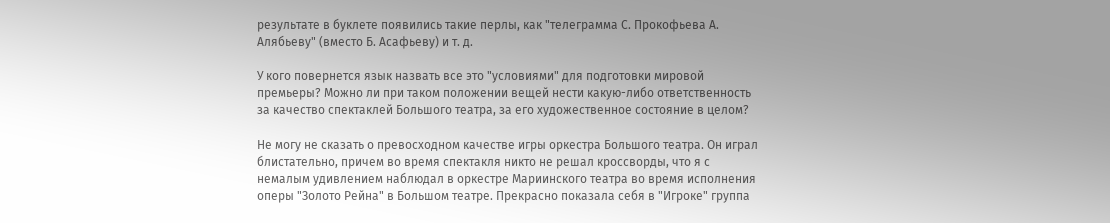результате в буклете появились такие перлы, как "телеграмма С. Прокофьева А. Алябьеву" (вместо Б. Асафьеву) и т. д.

У кого повернется язык назвать все это "условиями" для подготовки мировой премьеры? Можно ли при таком положении вещей нести какую-либо ответственность за качество спектаклей Большого театра, за его художественное состояние в целом?

Не могу не сказать о превосходном качестве игры оркестра Большого театра. Он играл блистательно, причем во время спектакля никто не решал кроссворды, что я с немалым удивлением наблюдал в оркестре Мариинского театра во время исполнения оперы "Золото Рейна" в Большом театре. Прекрасно показала себя в "Игроке" группа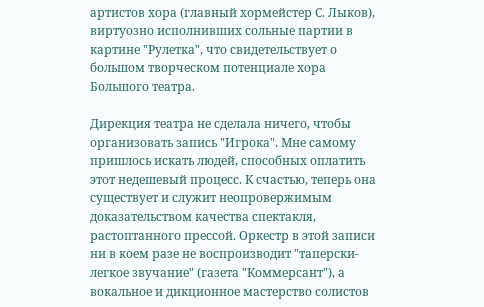артистов хора (главный хормейстер С. Лыков), виртуозно исполнивших сольные партии в картине "Рулетка", что свидетельствует о большом творческом потенциале хора Большого театра.

Дирекция театра не сделала ничего, чтобы организовать запись "Игрока". Мне самому пришлось искать людей, способных оплатить этот недешевый процесс. К счастью, теперь она существует и служит неопровержимым доказательством качества спектакля, растоптанного прессой. Оркестр в этой записи ни в коем разе не воспроизводит "таперски-легкое звучание" (газета "Коммерсант"), а вокальное и дикционное мастерство солистов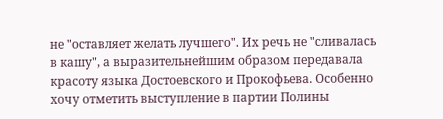не "оставляет желать лучшего". Их речь не "сливалась в кашу", а выразительнейшим образом передавала красоту языка Достоевского и Прокофьева. Особенно хочу отметить выступление в партии Полины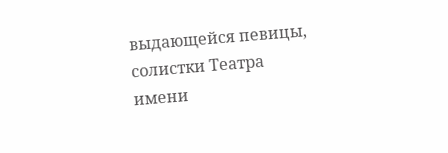выдающейся певицы, солистки Театра имени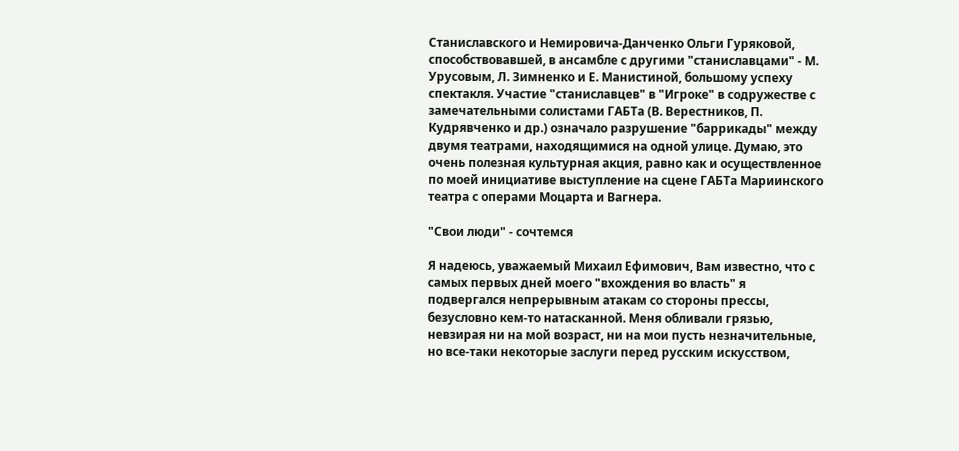Станиславского и Немировича-Данченко Ольги Гуряковой, способствовавшей, в ансамбле с другими "станиславцами" - М. Урусовым, Л. Зимненко и Е. Манистиной, большому успеху спектакля. Участие "станиславцев" в "Игроке" в содружестве с замечательными солистами ГАБТа (В. Верестников, П. Кудрявченко и др.) означало разрушение "баррикады" между двумя театрами, находящимися на одной улице. Думаю, это очень полезная культурная акция, равно как и осуществленное по моей инициативе выступление на сцене ГАБТа Мариинского театра с операми Моцарта и Вагнера.

"Свои люди" - сочтемся

Я надеюсь, уважаемый Михаил Ефимович, Вам известно, что с самых первых дней моего "вхождения во власть" я подвергался непрерывным атакам со стороны прессы, безусловно кем-то натасканной. Меня обливали грязью, невзирая ни на мой возраст, ни на мои пусть незначительные, но все-таки некоторые заслуги перед русским искусством,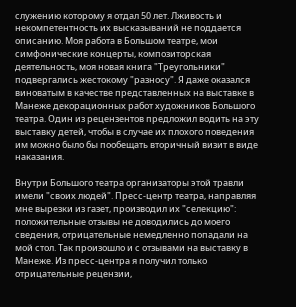служению которому я отдал 50 лет. Лживость и некомпетентность их высказываний не поддается описанию. Моя работа в Большом театре, мои симфонические концерты, композиторская деятельность, моя новая книга "Треугольники" подвергались жестокому "разносу". Я даже оказался виноватым в качестве представленных на выставке в Манеже декорационных работ художников Большого театра. Один из рецензентов предложил водить на эту выставку детей, чтобы в случае их плохого поведения им можно было бы пообещать вторичный визит в виде наказания.

Внутри Большого театра организаторы этой травли имели "своих людей". Пресс-центр театра, направляя мне вырезки из газет, производил их "селекцию": положительные отзывы не доводились до моего сведения, отрицательные немедленно попадали на мой стол. Так произошло и с отзывами на выставку в Манеже. Из пресс-центра я получил только отрицательные рецензии,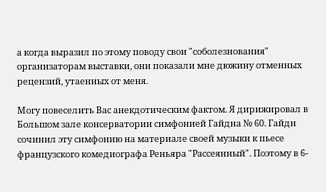а когда выразил по этому поводу свои "соболезнования" организаторам выставки, они показали мне дюжину отменных рецензий, утаенных от меня.

Могу повеселить Вас анекдотическим фактом. Я дирижировал в Большом зале консерватории симфонией Гайдна № 60. Гайдн сочинил эту симфонию на материале своей музыки к пьесе французского комедиографа Реньяра "Рассеянный". Поэтому в 6-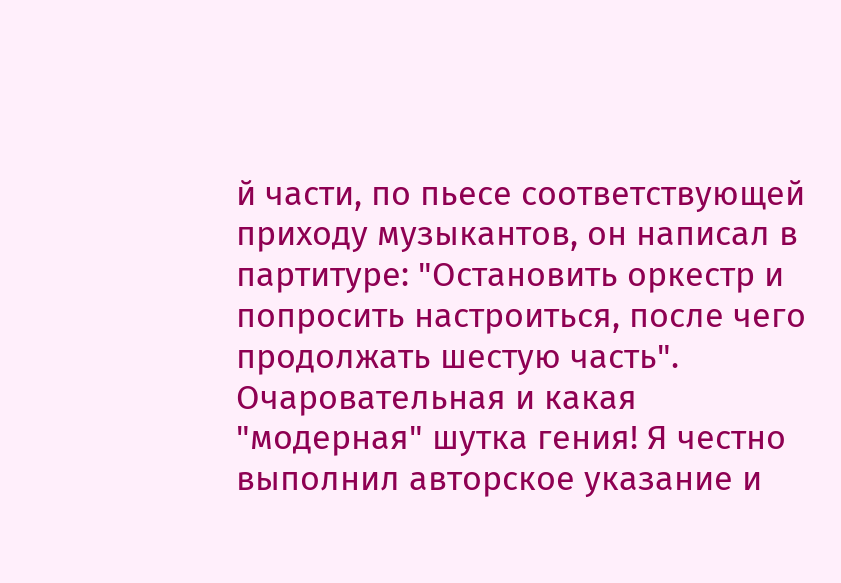й части, по пьесе соответствующей приходу музыкантов, он написал в партитуре: "Остановить оркестр и попросить настроиться, после чего продолжать шестую часть". Очаровательная и какая "модерная" шутка гения! Я честно выполнил авторское указание и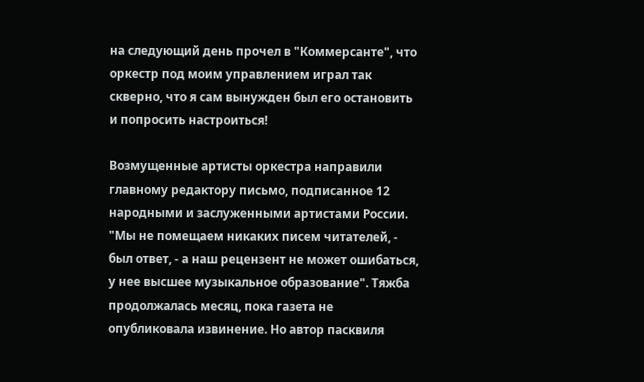на следующий день прочел в "Коммерсанте", что оркестр под моим управлением играл так скверно, что я сам вынужден был его остановить и попросить настроиться!

Возмущенные артисты оркестра направили главному редактору письмо, подписанное 12 народными и заслуженными артистами России. "Мы не помещаем никаких писем читателей, - был ответ, - а наш рецензент не может ошибаться, у нее высшее музыкальное образование". Тяжба продолжалась месяц, пока газета не опубликовала извинение. Но автор пасквиля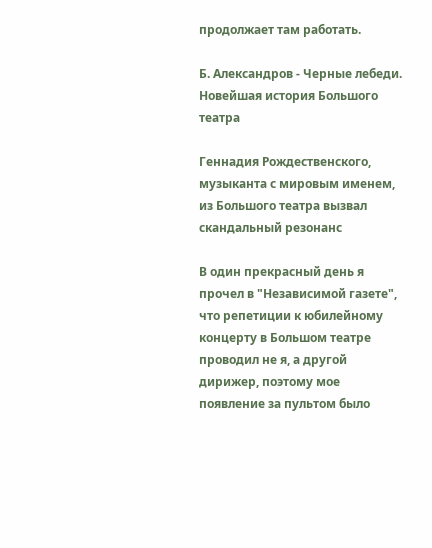продолжает там работать.

Б. Александров - Черные лебеди. Новейшая история Большого театра

Геннадия Рождественского, музыканта с мировым именем, из Большого театра вызвал скандальный резонанс

В один прекрасный день я прочел в "Независимой газете", что репетиции к юбилейному концерту в Большом театре проводил не я, а другой дирижер, поэтому мое появление за пультом было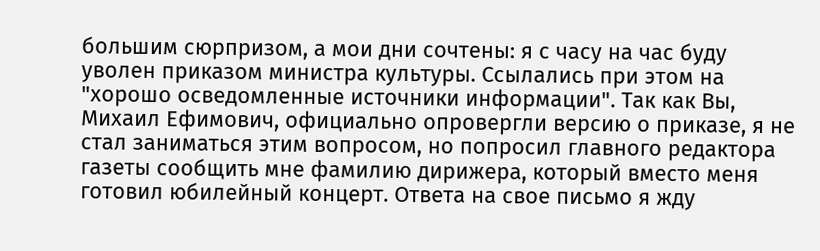большим сюрпризом, а мои дни сочтены: я с часу на час буду уволен приказом министра культуры. Ссылались при этом на "хорошо осведомленные источники информации". Так как Вы, Михаил Ефимович, официально опровергли версию о приказе, я не стал заниматься этим вопросом, но попросил главного редактора газеты сообщить мне фамилию дирижера, который вместо меня готовил юбилейный концерт. Ответа на свое письмо я жду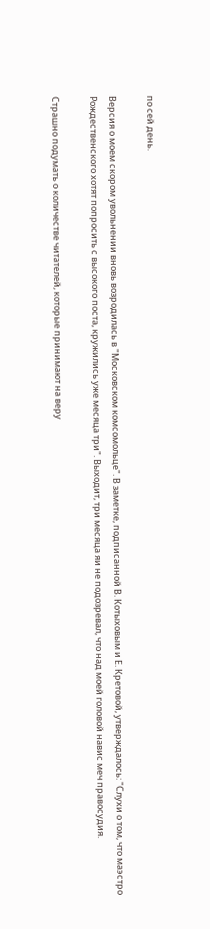по сей день.

Версия о моем скором увольнении вновь возродилась в "Московском комсомольце". В заметке, подписанной В. Котыховым и Е. Кретовой, утверждалось: "Слухи о том, что маэстро Рождественского хотят попросить с высокого поста, кружились уже месяца три". Выходит, три месяца яи не подозревал, что над моей головой навис меч правосудия.

Страшно подумать о количестве читателей, которые принимают на веру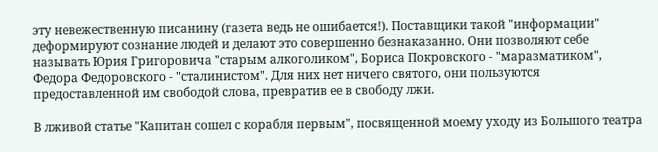эту невежественную писанину (газета ведь не ошибается!). Поставщики такой "информации" деформируют сознание людей и делают это совершенно безнаказанно. Они позволяют себе называть Юрия Григоровича "старым алкоголиком", Бориса Покровского - "маразматиком", Федора Федоровского - "сталинистом". Для них нет ничего святого, они пользуются предоставленной им свободой слова, превратив ее в свободу лжи.

В лживой статье "Капитан сошел с корабля первым", посвященной моему уходу из Большого театра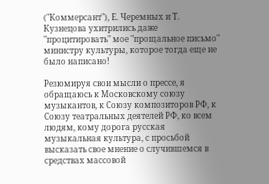("Коммерсант"), Е. Черемных и Т. Кузнецова ухитрились даже "процитировать" мое "прощальное письмо" министру культуры, которое тогда еще не было написано!

Резюмируя свои мысли о прессе, я обращаюсь к Московскому союзу музыкантов, к Союзу композиторов РФ, к Союзу театральных деятелей РФ, ко всем людям, кому дорога русская музыкальная культура, с просьбой высказать свое мнение о случившемся в средствах массовой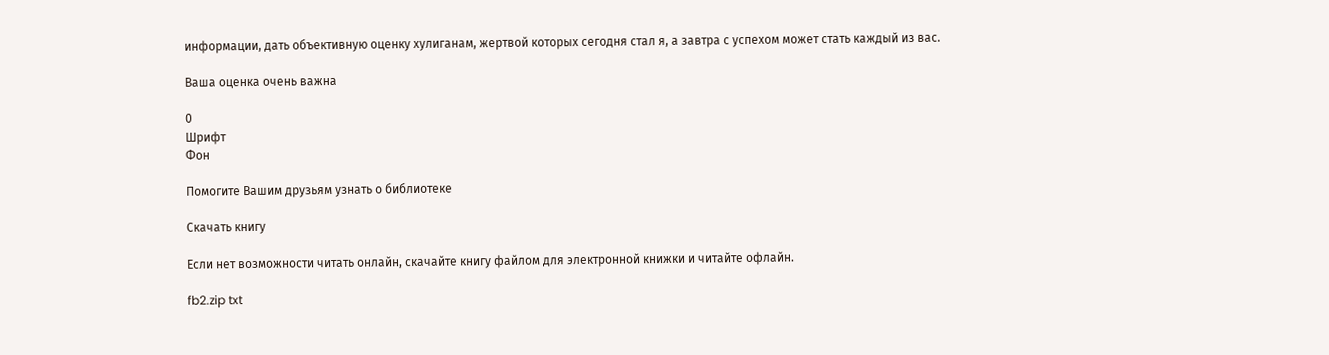информации, дать объективную оценку хулиганам, жертвой которых сегодня стал я, а завтра с успехом может стать каждый из вас.

Ваша оценка очень важна

0
Шрифт
Фон

Помогите Вашим друзьям узнать о библиотеке

Скачать книгу

Если нет возможности читать онлайн, скачайте книгу файлом для электронной книжки и читайте офлайн.

fb2.zip txt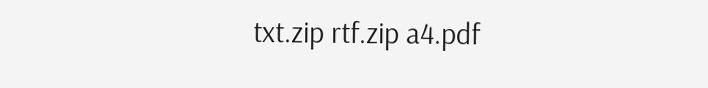txt.zip rtf.zip a4.pdf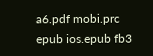a6.pdf mobi.prc epub ios.epub fb3